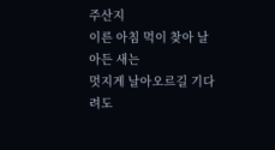주산지
이른 아침 먹이 찾아 날아든 새는
멋지게 날아오르길 기다려도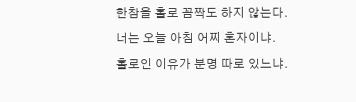한참을 홀로 꼼짝도 하지 않는다.
너는 오늘 아침 어찌 혼자이냐.
홀로인 이유가 분명 따로 있느냐.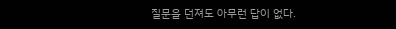질문을 던져도 아무런 답이 없다.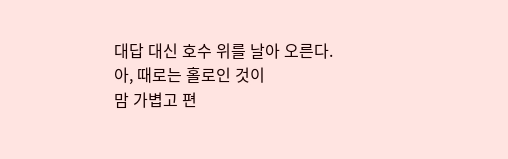대답 대신 호수 위를 날아 오른다.
아, 때로는 홀로인 것이
맘 가볍고 편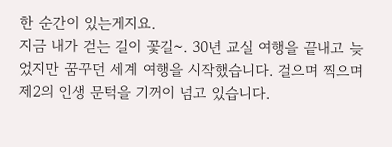한 순간이 있는게지요.
지금 내가 걷는 길이 꽃길~. 30년 교실 여행을 끝내고 늦었지만 꿈꾸던 세계 여행을 시작했습니다. 걸으며 찍으며 제2의 인생 문턱을 기꺼이 넘고 있습니다.